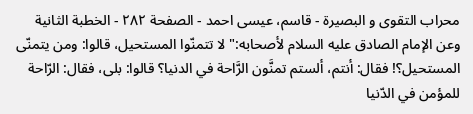محراب التقوى و البصيرة - قاسم، عيسى احمد - الصفحة ٢٨٢ - الخطبة الثانية
وعن الإمام الصادق عليه السلام لأصحابه:" لا تتمنّوا المستحيل، قالوا: ومن يتمنّى المستحيل؟! فقال: أنتم، ألستم تمنَّون الرَّاحة في الدنيا؟ قالوا: بلى، فقال: الرّاحة للمؤمن في الدّنيا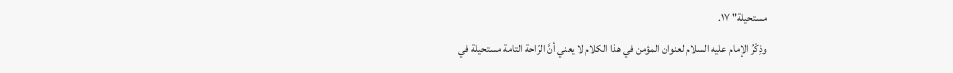مستحيلة" ١٧.
وذِكْرُ الإمام عليه السلام لعنوان المؤمن في هذا الكلام لا يعني أنَّ الرّاحة التامة مستحيلة في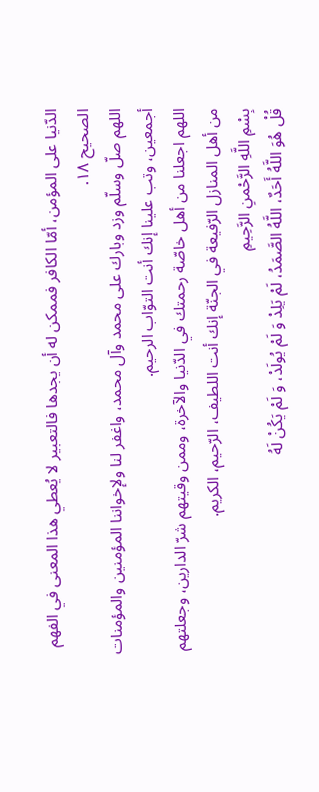الدّنيا على المؤمن، أمّا الكافر فممكن له أن يجدها فالتعبير لا يُعطي هذا المعنى في الفهم الصحيح ١٨.
اللهم صلّ وسلّم وزد وبارك على محمد وآل محمد، واغفر لنا ولإخواننا المؤمنين والمؤمنات أجمعين، وتب علينا إنك أنت التوّاب الرحيم.
اللهم اجعلنا من أهل خاصّة رحمتك في الدّنيا والآخرة، وممن وقيتهم شرّ الدارين، وجعلتهم من أهل المنازل الرّفيعة في الجنّة إنك أنت اللطيف، الرّحيم، الكريم.
بِسْمِ اللَّهِ الرَّحْمنِ الرَّحِيمِ
قُلْ هُوَ اللَّهُ أَحَدٌ، اللَّهُ الصَّمَدُ، لَمْ يَلِدْ وَ لَمْ يُولَدْ، وَ لَمْ يَكُنْ لَهُ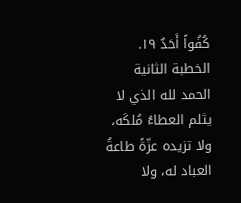كُفُواً أَحَدٌ ١٩.
الخطبة الثانية
الحمد لله الذي لا يثلم العطاءُ مُلكَه، ولا تزيده عزّةً طاعةُ العباد له، ولا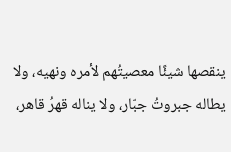ينقصها شيئًا معصيتُهم لأمره ونهيه، ولا يطاله جبروتُ جبّار، ولا يناله قهرُ قاهر،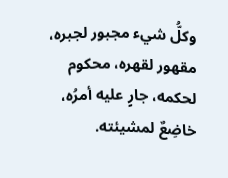وكلُّ شيء مجبور لجبره، مقهور لقهره، محكوم لحكمه، جارٍ عليه أمرُه، خاضِعٌ لمشيئته.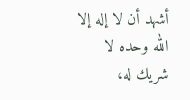أشهد أن لا إله إلا الله وحده لا شريك له،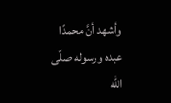وأشهد أنَّ محمدًا عبده ورسوله صلّى الله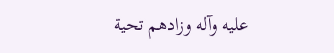عليه وآله وزادهم تحية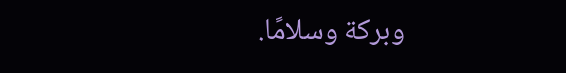وبركة وسلامًا.